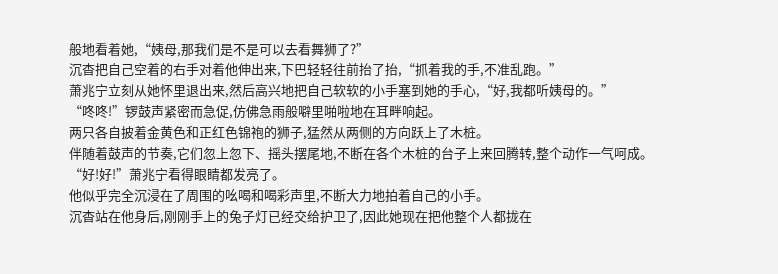般地看着她,“姨母,那我们是不是可以去看舞狮了?”
沉杳把自己空着的右手对着他伸出来,下巴轻轻往前抬了抬,“抓着我的手,不准乱跑。”
萧兆宁立刻从她怀里退出来,然后高兴地把自己软软的小手塞到她的手心,“好,我都听姨母的。”
“咚咚!”锣鼓声紧密而急促,仿佛急雨般噼里啪啦地在耳畔响起。
两只各自披着金黄色和正红色锦袍的狮子,猛然从两侧的方向跃上了木桩。
伴随着鼓声的节奏,它们忽上忽下、摇头摆尾地,不断在各个木桩的台子上来回腾转,整个动作一气呵成。
“好!好!”萧兆宁看得眼睛都发亮了。
他似乎完全沉浸在了周围的吆喝和喝彩声里,不断大力地拍着自己的小手。
沉杳站在他身后,刚刚手上的兔子灯已经交给护卫了,因此她现在把他整个人都拢在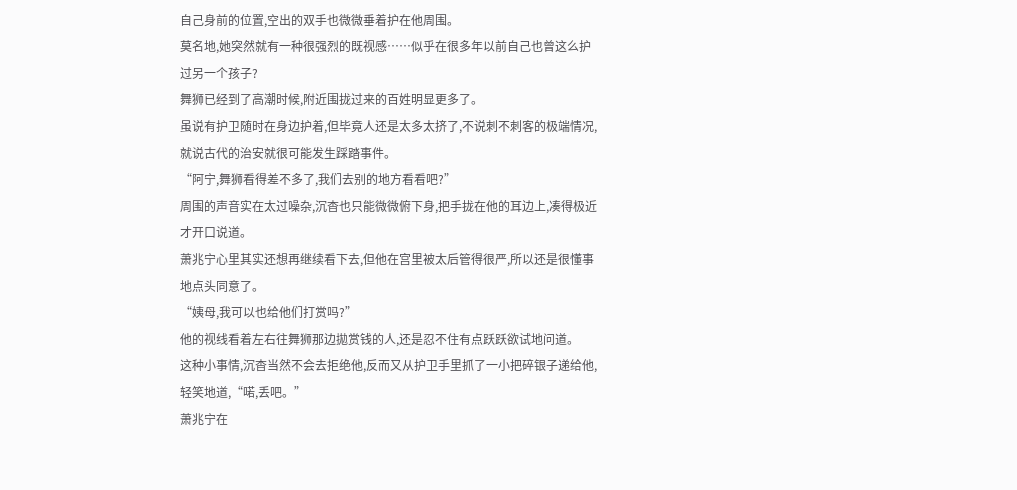自己身前的位置,空出的双手也微微垂着护在他周围。
莫名地,她突然就有一种很强烈的既视感……似乎在很多年以前自己也曾这么护过另一个孩子?
舞狮已经到了高潮时候,附近围拢过来的百姓明显更多了。
虽说有护卫随时在身边护着,但毕竟人还是太多太挤了,不说刺不刺客的极端情况,就说古代的治安就很可能发生踩踏事件。
“阿宁,舞狮看得差不多了,我们去别的地方看看吧?”
周围的声音实在太过噪杂,沉杳也只能微微俯下身,把手拢在他的耳边上,凑得极近才开口说道。
萧兆宁心里其实还想再继续看下去,但他在宫里被太后管得很严,所以还是很懂事地点头同意了。
“姨母,我可以也给他们打赏吗?”
他的视线看着左右往舞狮那边拋赏钱的人,还是忍不住有点跃跃欲试地问道。
这种小事情,沉杳当然不会去拒绝他,反而又从护卫手里抓了一小把碎银子递给他,轻笑地道,“喏,丢吧。”
萧兆宁在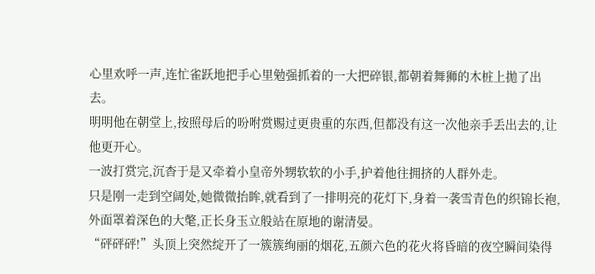心里欢呼一声,连忙雀跃地把手心里勉强抓着的一大把碎银,都朝着舞狮的木桩上拋了出去。
明明他在朝堂上,按照母后的吩咐赏赐过更贵重的东西,但都没有这一次他亲手丢出去的,让他更开心。
一波打赏完,沉杳于是又牵着小皇帝外甥软软的小手,护着他往拥挤的人群外走。
只是刚一走到空阔处,她微微抬眸,就看到了一排明亮的花灯下,身着一袭雪青色的织锦长袍,外面罩着深色的大氅,正长身玉立般站在原地的谢清晏。
“砰砰砰!”头顶上突然绽开了一簇簇绚丽的烟花,五颜六色的花火将昏暗的夜空瞬间染得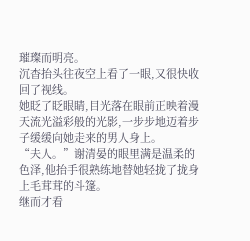璀璨而明亮。
沉杳抬头往夜空上看了一眼,又很快收回了视线。
她眨了眨眼睛,目光落在眼前正映着漫天流光溢彩般的光影,一步步地迈着步子缓缓向她走来的男人身上。
“夫人。”谢清晏的眼里满是温柔的色泽,他抬手很熟练地替她轻拢了拢身上毛茸茸的斗篷。
继而才看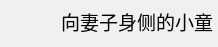向妻子身侧的小童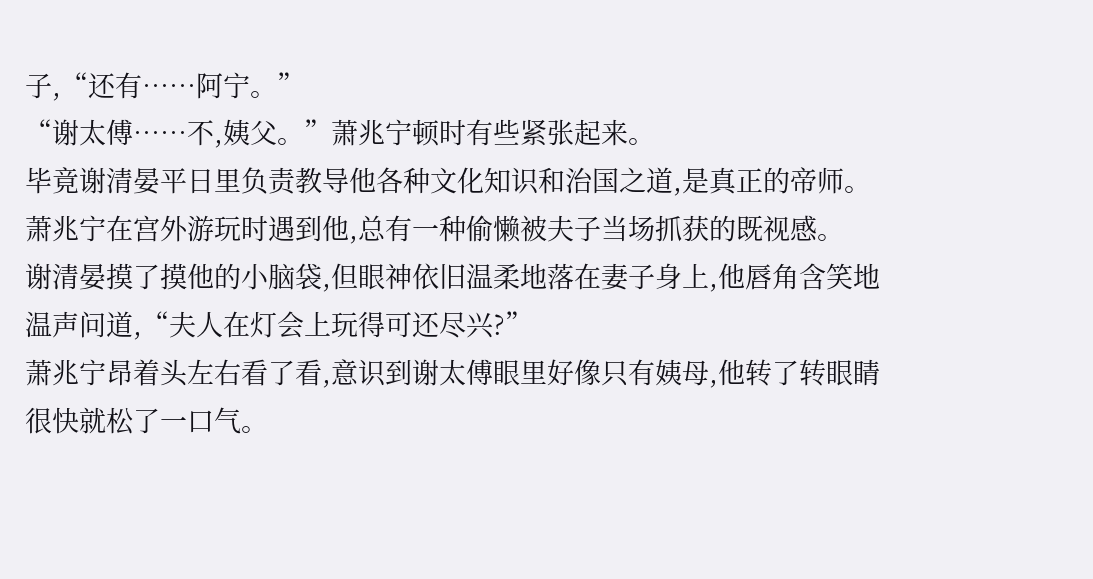子,“还有……阿宁。”
“谢太傅……不,姨父。”萧兆宁顿时有些紧张起来。
毕竟谢清晏平日里负责教导他各种文化知识和治国之道,是真正的帝师。
萧兆宁在宫外游玩时遇到他,总有一种偷懒被夫子当场抓获的既视感。
谢清晏摸了摸他的小脑袋,但眼神依旧温柔地落在妻子身上,他唇角含笑地温声问道,“夫人在灯会上玩得可还尽兴?”
萧兆宁昂着头左右看了看,意识到谢太傅眼里好像只有姨母,他转了转眼睛很快就松了一口气。